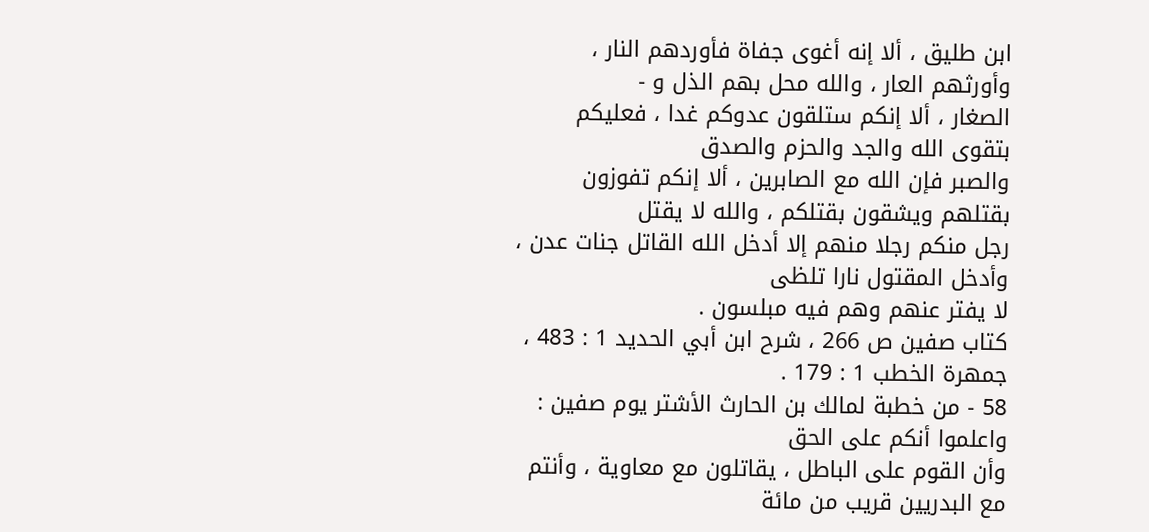ابن طليق ، ألا إنه أغوى جفاة فأوردهم النار ، وأورثهم العار ، والله محل بهم الذل و -
الصغار ، ألا إنكم ستلقون عدوكم غدا ، فعليكم بتقوى الله والجد والحزم والصدق
والصبر فإن الله مع الصابرين ، ألا إنكم تفوزون بقتلهم ويشقون بقتلكم ، والله لا يقتل
رجل منكم رجلا منهم إلا أدخل الله القاتل جنات عدن ، وأدخل المقتول نارا تلظى
لا يفتر عنهم وهم فيه مبلسون .
كتاب صفين ص 266 ، شرح ابن أبي الحديد 1 : 483 ، جمهرة الخطب 1 : 179 .
58 - من خطبة لمالك بن الحارث الأشتر يوم صفين : واعلموا أنكم على الحق
وأن القوم على الباطل ، يقاتلون مع معاوية ، وأنتم مع البدريين قريب من مائة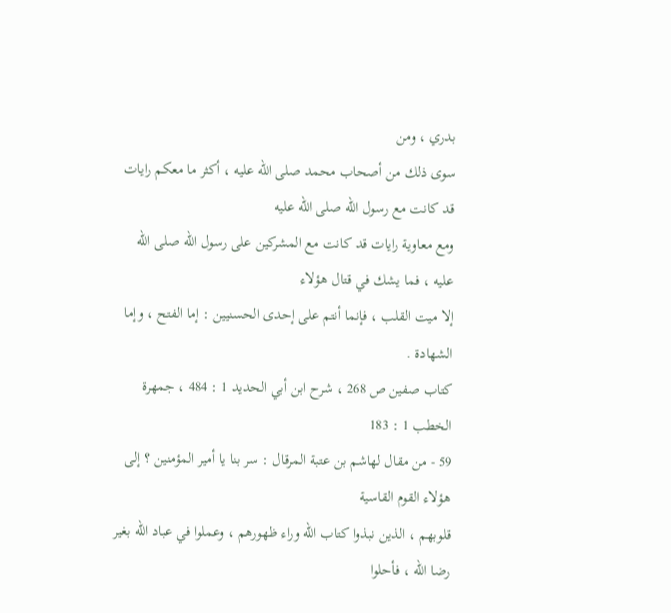بدري ، ومن
سوى ذلك من أصحاب محمد صلى الله عليه ، أكثر ما معكم رايات قد كانت مع رسول الله صلى الله عليه
ومع معاوية رايات قد كانت مع المشركين على رسول الله صلى الله عليه ، فما يشك في قتال هؤلاء
إلا ميت القلب ، فإنما أنتم على إحدى الحسنيين : إما الفتح ، وإما الشهادة .
كتاب صفين ص 268 ، شرح ابن أبي الحديد 1 : 484 ، جمهرة الخطب 1 : 183
59 - من مقال لهاشم بن عتبة المرقال : سر بنا يا أمير المؤمنين ؟ إلى هؤلاء القوم القاسية
قلوبهم ، الذين نبذوا كتاب الله وراء ظهورهم ، وعملوا في عباد الله بغير رضا الله ، فأحلوا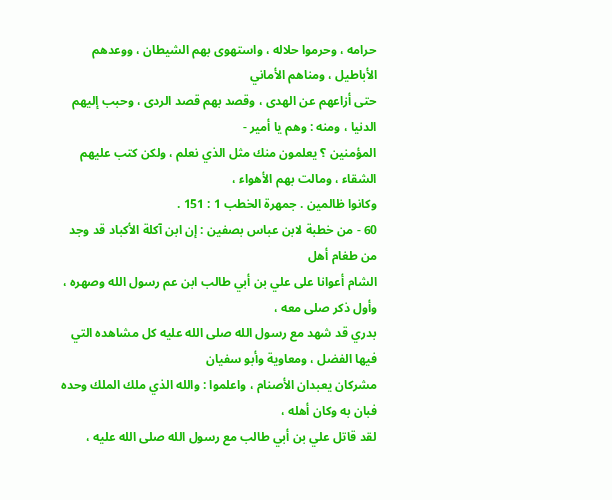حرامه ، وحرموا حلاله ، واستهوى بهم الشيطان ، ووعدهم الأباطيل ، ومناهم الأماني
حتى أزاعهم عن الهدى ، وقصد بهم قصد الردى ، وحبب إليهم الدنيا ، ومنه : وهم يا أمير -
المؤمنين ؟ يعلمون منك مثل الذي نعلم ، ولكن كتب عليهم الشقاء ، ومالت بهم الأهواء ،
وكانوا ظالمين . جمهرة الخطب 1 : 151 .
60 - من خطبة لابن عباس بصفين : إن ابن آكلة الأكباد قد وجد من طغام أهل
الشام أعوانا على علي بن أبي طالب ابن عم رسول الله وصهره ، وأول ذكر صلى معه ،
بدري قد شهد مع رسول الله صلى الله عليه كل مشاهده التي فيها الفضل ، ومعاوية وأبو سفيان
مشركان يعبدان الأصنام ، واعلموا : والله الذي ملك الملك وحده فبان به وكان أهله ،
لقد قاتل علي بن أبي طالب مع رسول الله صلى الله عليه ،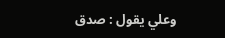وعلي يقول : صدق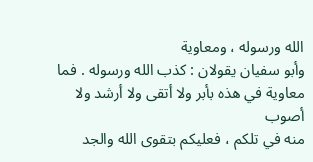الله ورسوله ، ومعاوية
وأبو سفيان يقولان : كذب الله ورسوله . فما معاوية في هذه بأبر ولا أتقى ولا أرشد ولا أصوب
منه في تلكم ، فعليكم بتقوى الله والجد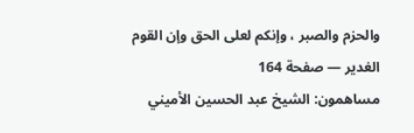والحزم والصبر ، وإنكم لعلى الحق وإن القوم
الغدير — صفحة 164
مساهمون: الشيخ عبد الحسين الأميني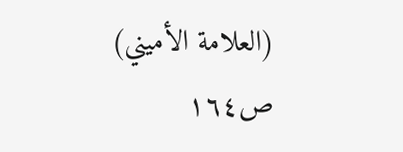(العلامة الأميني)
ص١٦٤